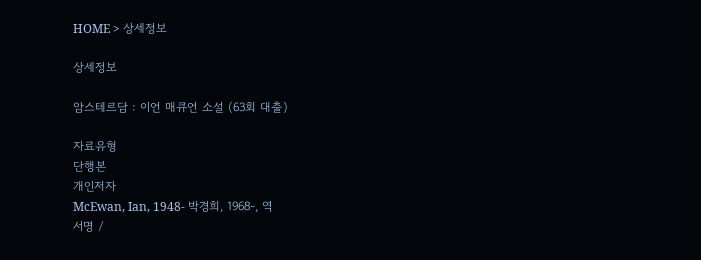HOME > 상세정보

상세정보

암스테르담 : 이언 매큐언 소설 (63회 대출)

자료유형
단행본
개인저자
McEwan, Ian, 1948- 박경희, 1968-, 역
서명 /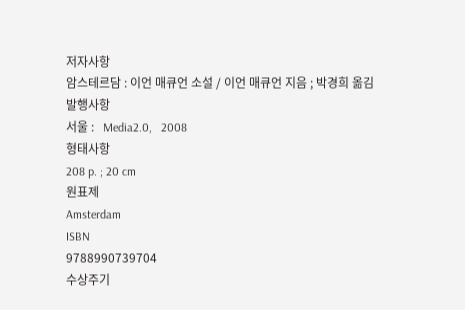저자사항
암스테르담 : 이언 매큐언 소설 / 이언 매큐언 지음 ; 박경희 옮김
발행사항
서울 :   Media2.0,   2008
형태사항
208 p. ; 20 cm
원표제
Amsterdam
ISBN
9788990739704
수상주기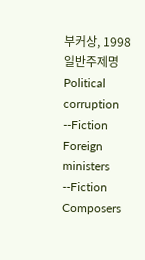부커상, 1998
일반주제명
Political corruption --Fiction Foreign ministers --Fiction Composers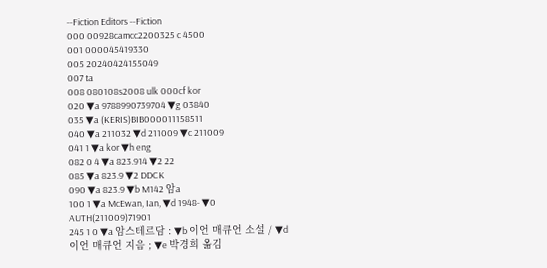--Fiction Editors --Fiction
000 00928camcc2200325 c 4500
001 000045419330
005 20240424155049
007 ta
008 080108s2008 ulk 000cf kor
020 ▼a 9788990739704 ▼g 03840
035 ▼a (KERIS)BIB000011158511
040 ▼a 211032 ▼d 211009 ▼c 211009
041 1 ▼a kor ▼h eng
082 0 4 ▼a 823.914 ▼2 22
085 ▼a 823.9 ▼2 DDCK
090 ▼a 823.9 ▼b M142 암a
100 1 ▼a McEwan, Ian, ▼d 1948- ▼0 AUTH(211009)71901
245 1 0 ▼a 암스테르담 : ▼b 이언 매큐언 소설 / ▼d 이언 매큐언 지음 ; ▼e 박경희 옮김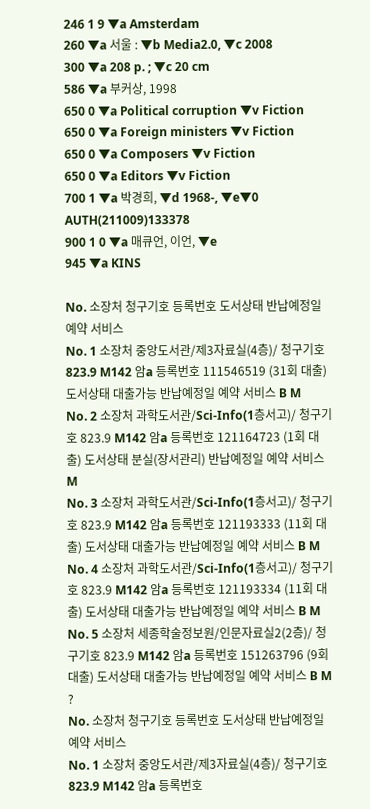246 1 9 ▼a Amsterdam
260 ▼a 서울 : ▼b Media2.0, ▼c 2008
300 ▼a 208 p. ; ▼c 20 cm
586 ▼a 부커상, 1998
650 0 ▼a Political corruption ▼v Fiction
650 0 ▼a Foreign ministers ▼v Fiction
650 0 ▼a Composers ▼v Fiction
650 0 ▼a Editors ▼v Fiction
700 1 ▼a 박경희, ▼d 1968-, ▼e▼0 AUTH(211009)133378
900 1 0 ▼a 매큐언, 이언, ▼e
945 ▼a KINS

No. 소장처 청구기호 등록번호 도서상태 반납예정일 예약 서비스
No. 1 소장처 중앙도서관/제3자료실(4층)/ 청구기호 823.9 M142 암a 등록번호 111546519 (31회 대출) 도서상태 대출가능 반납예정일 예약 서비스 B M
No. 2 소장처 과학도서관/Sci-Info(1층서고)/ 청구기호 823.9 M142 암a 등록번호 121164723 (1회 대출) 도서상태 분실(장서관리) 반납예정일 예약 서비스 M
No. 3 소장처 과학도서관/Sci-Info(1층서고)/ 청구기호 823.9 M142 암a 등록번호 121193333 (11회 대출) 도서상태 대출가능 반납예정일 예약 서비스 B M
No. 4 소장처 과학도서관/Sci-Info(1층서고)/ 청구기호 823.9 M142 암a 등록번호 121193334 (11회 대출) 도서상태 대출가능 반납예정일 예약 서비스 B M
No. 5 소장처 세종학술정보원/인문자료실2(2층)/ 청구기호 823.9 M142 암a 등록번호 151263796 (9회 대출) 도서상태 대출가능 반납예정일 예약 서비스 B M ?
No. 소장처 청구기호 등록번호 도서상태 반납예정일 예약 서비스
No. 1 소장처 중앙도서관/제3자료실(4층)/ 청구기호 823.9 M142 암a 등록번호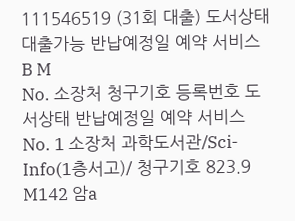111546519 (31회 대출) 도서상태 대출가능 반납예정일 예약 서비스 B M
No. 소장처 청구기호 등록번호 도서상태 반납예정일 예약 서비스
No. 1 소장처 과학도서관/Sci-Info(1층서고)/ 청구기호 823.9 M142 암a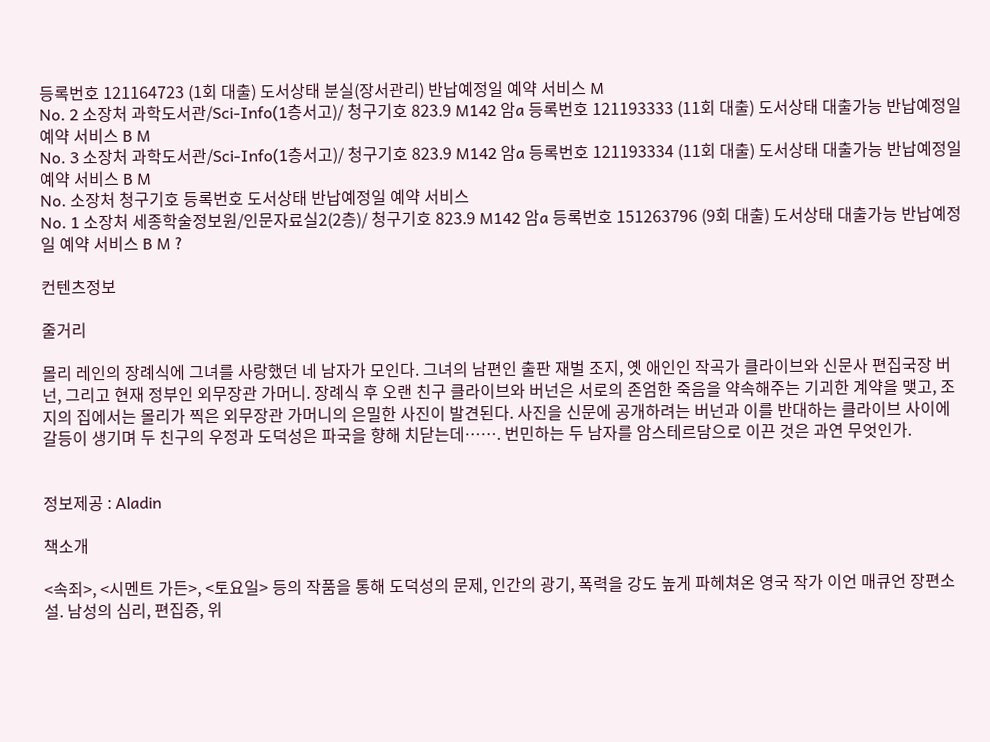등록번호 121164723 (1회 대출) 도서상태 분실(장서관리) 반납예정일 예약 서비스 M
No. 2 소장처 과학도서관/Sci-Info(1층서고)/ 청구기호 823.9 M142 암a 등록번호 121193333 (11회 대출) 도서상태 대출가능 반납예정일 예약 서비스 B M
No. 3 소장처 과학도서관/Sci-Info(1층서고)/ 청구기호 823.9 M142 암a 등록번호 121193334 (11회 대출) 도서상태 대출가능 반납예정일 예약 서비스 B M
No. 소장처 청구기호 등록번호 도서상태 반납예정일 예약 서비스
No. 1 소장처 세종학술정보원/인문자료실2(2층)/ 청구기호 823.9 M142 암a 등록번호 151263796 (9회 대출) 도서상태 대출가능 반납예정일 예약 서비스 B M ?

컨텐츠정보

줄거리

몰리 레인의 장례식에 그녀를 사랑했던 네 남자가 모인다. 그녀의 남편인 출판 재벌 조지, 옛 애인인 작곡가 클라이브와 신문사 편집국장 버넌, 그리고 현재 정부인 외무장관 가머니. 장례식 후 오랜 친구 클라이브와 버넌은 서로의 존엄한 죽음을 약속해주는 기괴한 계약을 맺고, 조지의 집에서는 몰리가 찍은 외무장관 가머니의 은밀한 사진이 발견된다. 사진을 신문에 공개하려는 버넌과 이를 반대하는 클라이브 사이에 갈등이 생기며 두 친구의 우정과 도덕성은 파국을 향해 치닫는데……. 번민하는 두 남자를 암스테르담으로 이끈 것은 과연 무엇인가.


정보제공 : Aladin

책소개

<속죄>, <시멘트 가든>, <토요일> 등의 작품을 통해 도덕성의 문제, 인간의 광기, 폭력을 강도 높게 파헤쳐온 영국 작가 이언 매큐언 장편소설. 남성의 심리, 편집증, 위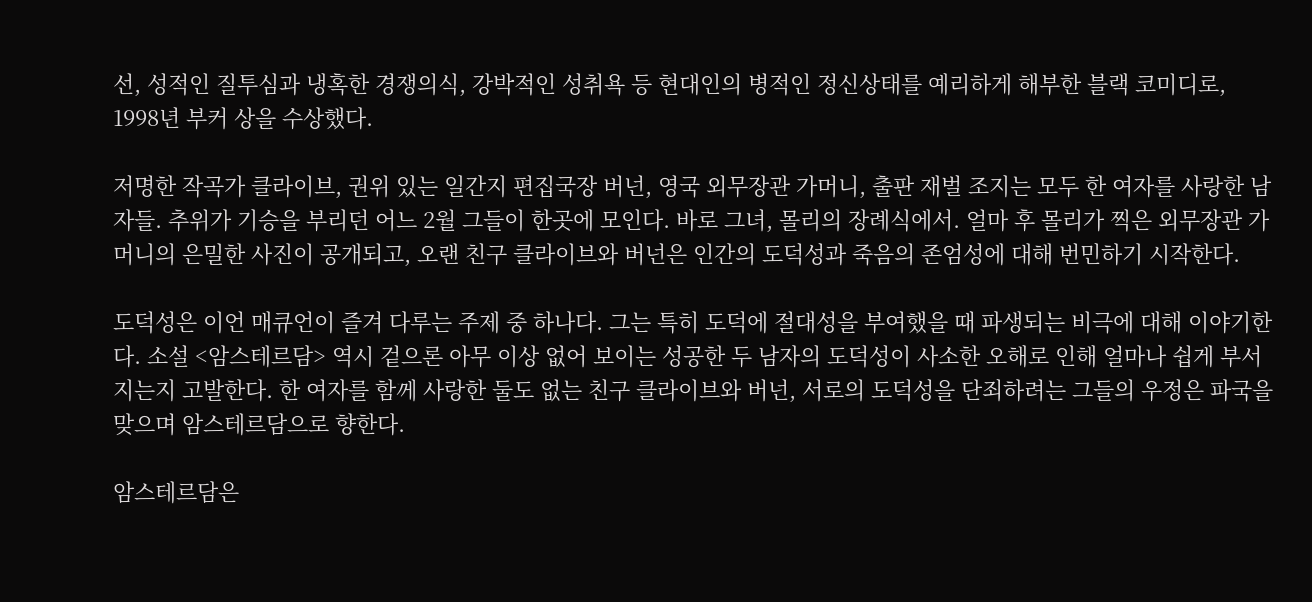선, 성적인 질투심과 냉혹한 경쟁의식, 강박적인 성취욕 등 현대인의 병적인 정신상태를 예리하게 해부한 블랙 코미디로, 1998년 부커 상을 수상했다.

저명한 작곡가 클라이브, 권위 있는 일간지 편집국장 버넌, 영국 외무장관 가머니, 출판 재벌 조지는 모두 한 여자를 사랑한 남자들. 추위가 기승을 부리던 어느 2월 그들이 한곳에 모인다. 바로 그녀, 몰리의 장례식에서. 얼마 후 몰리가 찍은 외무장관 가머니의 은밀한 사진이 공개되고, 오랜 친구 클라이브와 버넌은 인간의 도덕성과 죽음의 존엄성에 대해 번민하기 시작한다.

도덕성은 이언 매큐언이 즐겨 다루는 주제 중 하나다. 그는 특히 도덕에 절대성을 부여했을 때 파생되는 비극에 대해 이야기한다. 소설 <암스테르담> 역시 겉으론 아무 이상 없어 보이는 성공한 두 남자의 도덕성이 사소한 오해로 인해 얼마나 쉽게 부서지는지 고발한다. 한 여자를 함께 사랑한 둘도 없는 친구 클라이브와 버넌, 서로의 도덕성을 단죄하려는 그들의 우정은 파국을 맞으며 암스테르담으로 향한다.

암스테르담은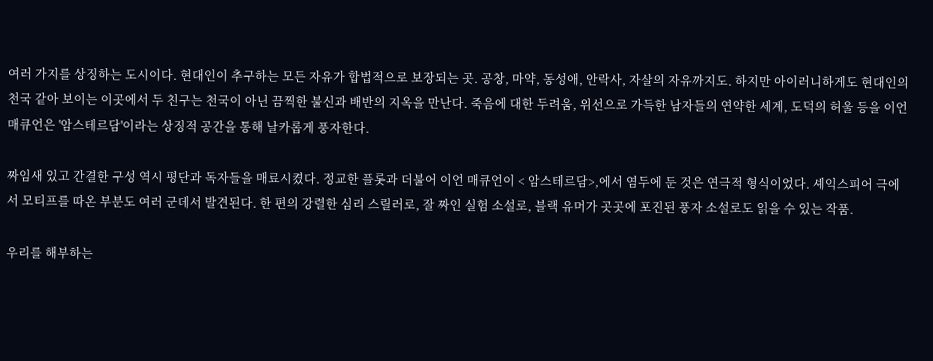여러 가지를 상징하는 도시이다. 현대인이 추구하는 모든 자유가 합법적으로 보장되는 곳. 공창, 마약, 동성애, 안락사, 자살의 자유까지도. 하지만 아이러니하게도 현대인의 천국 같아 보이는 이곳에서 두 친구는 천국이 아닌 끔찍한 불신과 배반의 지옥을 만난다. 죽음에 대한 두려움, 위선으로 가득한 남자들의 연약한 세계, 도덕의 허울 등을 이언 매큐언은 '암스테르담'이라는 상징적 공간을 통해 날카롭게 풍자한다.

짜임새 있고 간결한 구성 역시 평단과 독자들을 매료시켰다. 정교한 플롯과 더불어 이언 매큐언이 < 암스테르담>,에서 염두에 둔 것은 연극적 형식이었다. 셰익스피어 극에서 모티프를 따온 부분도 여러 군데서 발견된다. 한 편의 강렬한 심리 스릴러로, 잘 짜인 실험 소설로, 블랙 유머가 곳곳에 포진된 풍자 소설로도 읽을 수 있는 작품.

우리를 해부하는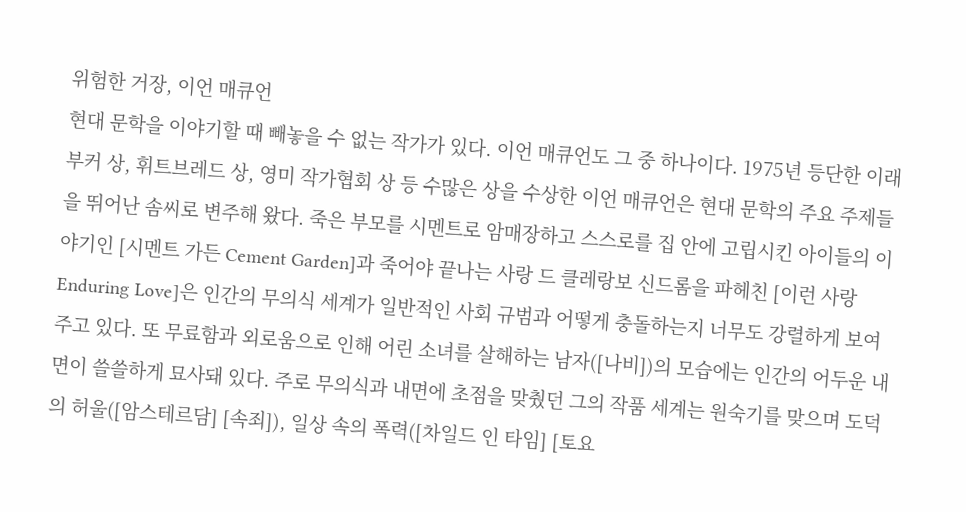위험한 거장, 이언 매큐언
현대 문학을 이야기할 때 빼놓을 수 없는 작가가 있다. 이언 매큐언도 그 중 하나이다. 1975년 등단한 이래 부커 상, 휘트브레드 상, 영미 작가협회 상 등 수많은 상을 수상한 이언 매큐언은 현대 문학의 주요 주제들을 뛰어난 솜씨로 변주해 왔다. 죽은 부모를 시멘트로 암매장하고 스스로를 집 안에 고립시킨 아이들의 이야기인 [시멘트 가든 Cement Garden]과 죽어야 끝나는 사랑 드 클레랑보 신드롬을 파헤친 [이런 사랑 Enduring Love]은 인간의 무의식 세계가 일반적인 사회 규범과 어떻게 충돌하는지 너무도 강렬하게 보여주고 있다. 또 무료함과 외로움으로 인해 어린 소녀를 살해하는 남자([나비])의 모습에는 인간의 어두운 내면이 쓸쓸하게 묘사돼 있다. 주로 무의식과 내면에 초점을 맞췄던 그의 작품 세계는 원숙기를 맞으며 도덕의 허울([암스테르담] [속죄]), 일상 속의 폭력([차일드 인 타임] [토요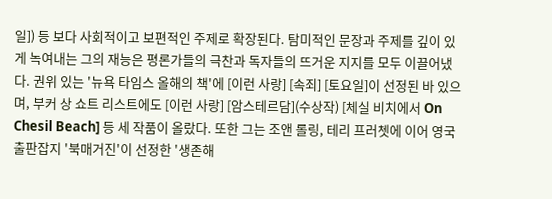일]) 등 보다 사회적이고 보편적인 주제로 확장된다. 탐미적인 문장과 주제를 깊이 있게 녹여내는 그의 재능은 평론가들의 극찬과 독자들의 뜨거운 지지를 모두 이끌어냈다. 권위 있는 '뉴욕 타임스 올해의 책'에 [이런 사랑] [속죄] [토요일]이 선정된 바 있으며, 부커 상 쇼트 리스트에도 [이런 사랑] [암스테르담](수상작) [체실 비치에서 On Chesil Beach] 등 세 작품이 올랐다. 또한 그는 조앤 롤링, 테리 프러쳇에 이어 영국 출판잡지 '북매거진'이 선정한 '생존해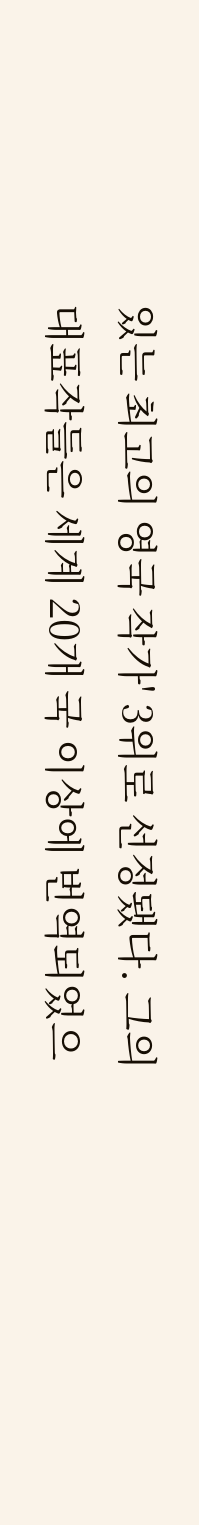있는 최고의 영국 작가' 3위로 선정됐다. 그의 대표작들은 세계 20개 국 이상에 번역되었으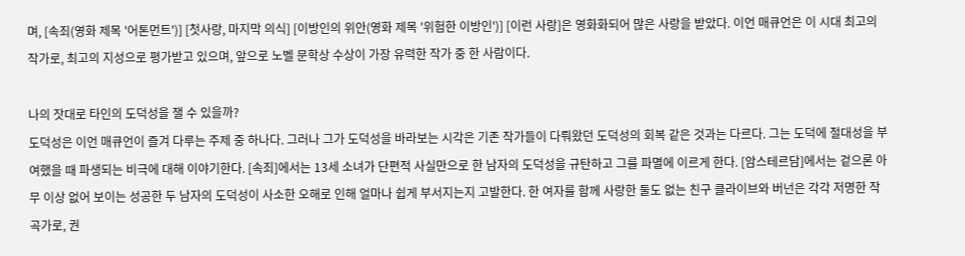며, [속죄(영화 제목 '어톤먼트')] [첫사랑, 마지막 의식] [이방인의 위안(영화 제목 '위험한 이방인')] [이런 사랑]은 영화화되어 많은 사랑을 받았다. 이언 매큐언은 이 시대 최고의 작가로, 최고의 지성으로 평가받고 있으며, 앞으로 노벨 문학상 수상이 가장 유력한 작가 중 한 사람이다.

나의 잣대로 타인의 도덕성을 잴 수 있을까?
도덕성은 이언 매큐언이 즐겨 다루는 주제 중 하나다. 그러나 그가 도덕성을 바라보는 시각은 기존 작가들이 다뤄왔던 도덕성의 회복 같은 것과는 다르다. 그는 도덕에 절대성을 부여했을 때 파생되는 비극에 대해 이야기한다. [속죄]에서는 13세 소녀가 단편적 사실만으로 한 남자의 도덕성을 규탄하고 그를 파멸에 이르게 한다. [암스테르담]에서는 겉으론 아무 이상 없어 보이는 성공한 두 남자의 도덕성이 사소한 오해로 인해 얼마나 쉽게 부서지는지 고발한다. 한 여자를 함께 사랑한 둘도 없는 친구 클라이브와 버넌은 각각 저명한 작곡가로, 권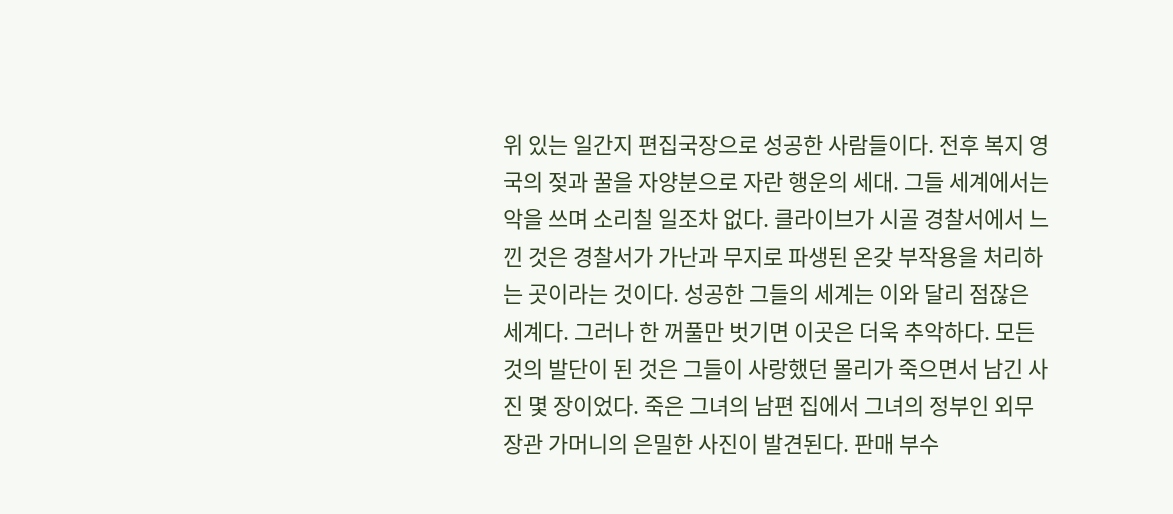위 있는 일간지 편집국장으로 성공한 사람들이다. 전후 복지 영국의 젖과 꿀을 자양분으로 자란 행운의 세대. 그들 세계에서는 악을 쓰며 소리칠 일조차 없다. 클라이브가 시골 경찰서에서 느낀 것은 경찰서가 가난과 무지로 파생된 온갖 부작용을 처리하는 곳이라는 것이다. 성공한 그들의 세계는 이와 달리 점잖은 세계다. 그러나 한 꺼풀만 벗기면 이곳은 더욱 추악하다. 모든 것의 발단이 된 것은 그들이 사랑했던 몰리가 죽으면서 남긴 사진 몇 장이었다. 죽은 그녀의 남편 집에서 그녀의 정부인 외무장관 가머니의 은밀한 사진이 발견된다. 판매 부수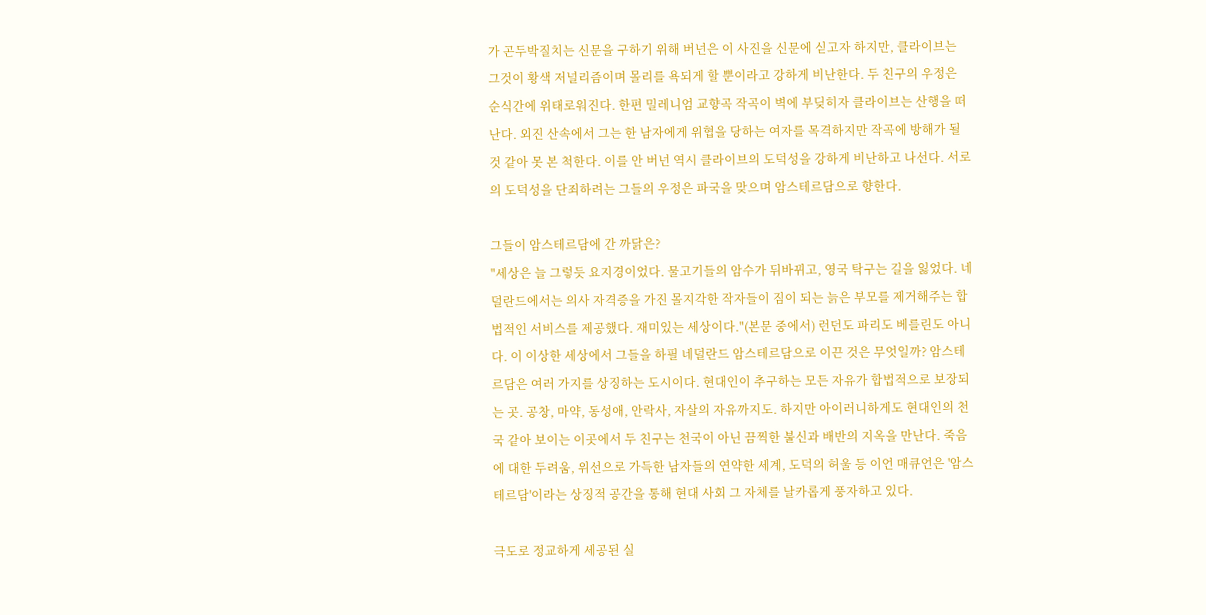가 곤두박질치는 신문을 구하기 위해 버넌은 이 사진을 신문에 싣고자 하지만, 클라이브는 그것이 황색 저널리즘이며 몰리를 욕되게 할 뿐이라고 강하게 비난한다. 두 친구의 우정은 순식간에 위태로워진다. 한편 밀레니엄 교향곡 작곡이 벽에 부딪히자 클라이브는 산행을 떠난다. 외진 산속에서 그는 한 남자에게 위협을 당하는 여자를 목격하지만 작곡에 방해가 될 것 같아 못 본 척한다. 이를 안 버넌 역시 클라이브의 도덕성을 강하게 비난하고 나선다. 서로의 도덕성을 단죄하려는 그들의 우정은 파국을 맞으며 암스테르담으로 향한다.

그들이 암스테르담에 간 까닭은?
"세상은 늘 그렇듯 요지경이었다. 물고기들의 암수가 뒤바뀌고, 영국 탁구는 길을 잃었다. 네덜란드에서는 의사 자격증을 가진 몰지각한 작자들이 짐이 되는 늙은 부모를 제거해주는 합법적인 서비스를 제공했다. 재미있는 세상이다."(본문 중에서) 런던도 파리도 베를린도 아니다. 이 이상한 세상에서 그들을 하필 네덜란드 암스테르담으로 이끈 것은 무엇일까? 암스테르담은 여러 가지를 상징하는 도시이다. 현대인이 추구하는 모든 자유가 합법적으로 보장되는 곳. 공창, 마약, 동성애, 안락사, 자살의 자유까지도. 하지만 아이러니하게도 현대인의 천국 같아 보이는 이곳에서 두 친구는 천국이 아닌 끔찍한 불신과 배반의 지옥을 만난다. 죽음에 대한 두려움, 위선으로 가득한 남자들의 연약한 세계, 도덕의 허울 등 이언 매큐언은 '암스테르담'이라는 상징적 공간을 통해 현대 사회 그 자체를 날카롭게 풍자하고 있다.

극도로 정교하게 세공된 실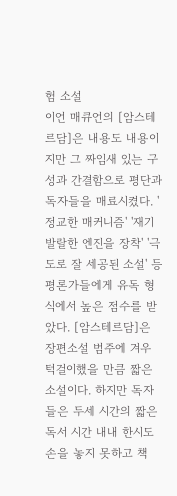험 소설
이언 매큐언의 [암스테르담]은 내용도 내용이지만 그 짜임새 있는 구성과 간결함으로 평단과 독자들을 매료시켰다. '정교한 매커니즘' '재기 발랄한 엔진을 장착' '극도로 잘 세공된 소설' 등 평론가들에게 유독 형식에서 높은 점수를 받았다. [암스테르담]은 장편소설 범주에 겨우 턱걸이했을 만큼 짧은 소설이다. 하지만 독자들은 두세 시간의 짧은 독서 시간 내내 한시도 손을 놓지 못하고 책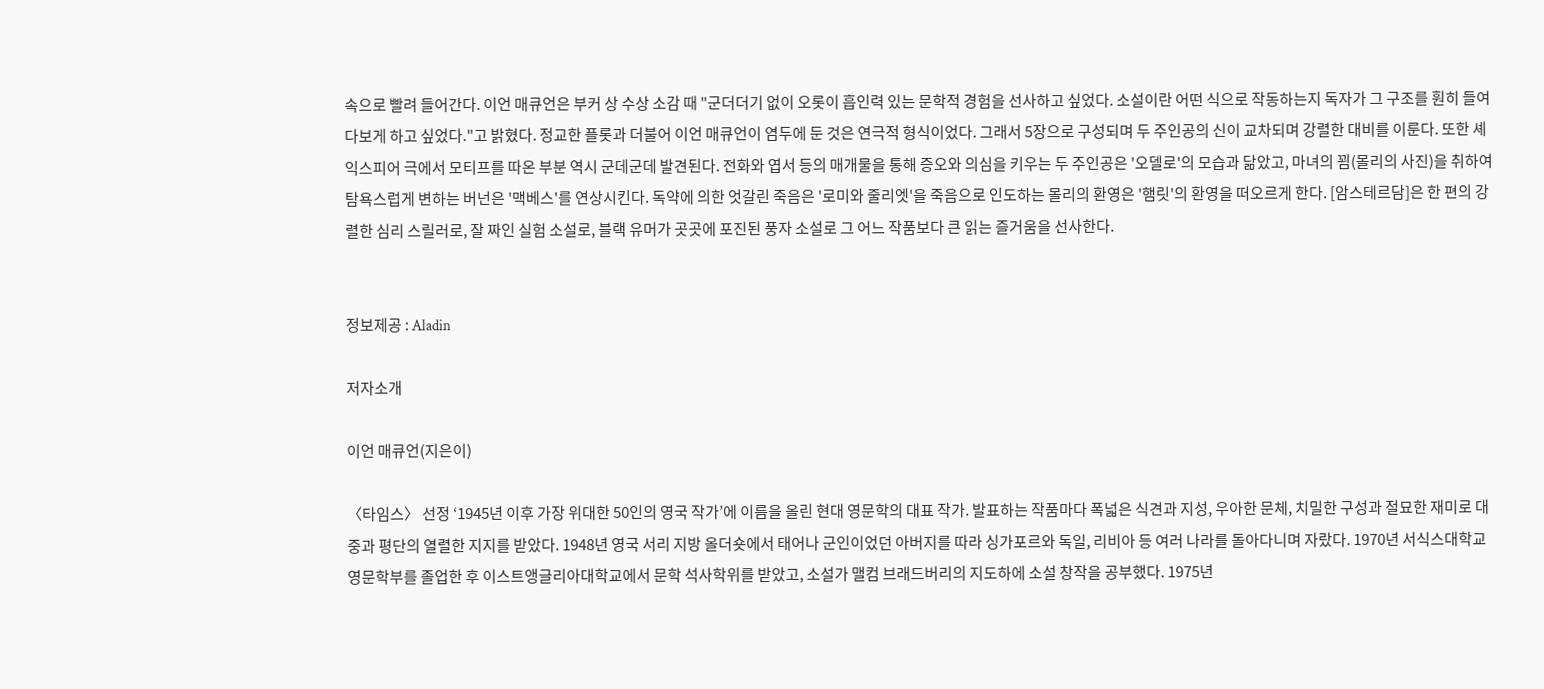속으로 빨려 들어간다. 이언 매큐언은 부커 상 수상 소감 때 "군더더기 없이 오롯이 흡인력 있는 문학적 경험을 선사하고 싶었다. 소설이란 어떤 식으로 작동하는지 독자가 그 구조를 훤히 들여다보게 하고 싶었다."고 밝혔다. 정교한 플롯과 더불어 이언 매큐언이 염두에 둔 것은 연극적 형식이었다. 그래서 5장으로 구성되며 두 주인공의 신이 교차되며 강렬한 대비를 이룬다. 또한 셰익스피어 극에서 모티프를 따온 부분 역시 군데군데 발견된다. 전화와 엽서 등의 매개물을 통해 증오와 의심을 키우는 두 주인공은 '오델로'의 모습과 닮았고, 마녀의 꾐(몰리의 사진)을 취하여 탐욕스럽게 변하는 버넌은 '맥베스'를 연상시킨다. 독약에 의한 엇갈린 죽음은 '로미와 줄리엣'을 죽음으로 인도하는 몰리의 환영은 '햄릿'의 환영을 떠오르게 한다. [암스테르담]은 한 편의 강렬한 심리 스릴러로, 잘 짜인 실험 소설로, 블랙 유머가 곳곳에 포진된 풍자 소설로 그 어느 작품보다 큰 읽는 즐거움을 선사한다.


정보제공 : Aladin

저자소개

이언 매큐언(지은이)

〈타임스〉 선정 ‘1945년 이후 가장 위대한 50인의 영국 작가’에 이름을 올린 현대 영문학의 대표 작가. 발표하는 작품마다 폭넓은 식견과 지성, 우아한 문체, 치밀한 구성과 절묘한 재미로 대중과 평단의 열렬한 지지를 받았다. 1948년 영국 서리 지방 올더숏에서 태어나 군인이었던 아버지를 따라 싱가포르와 독일, 리비아 등 여러 나라를 돌아다니며 자랐다. 1970년 서식스대학교 영문학부를 졸업한 후 이스트앵글리아대학교에서 문학 석사학위를 받았고, 소설가 맬컴 브래드버리의 지도하에 소설 창작을 공부했다. 1975년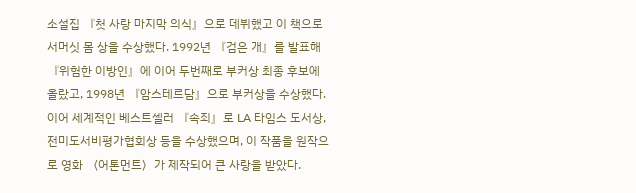소설집 『첫 사랑 마지막 의식』으로 데뷔했고 이 책으로 서머싯 몸 상을 수상했다. 1992년 『검은 개』를 발표해 『위험한 이방인』에 이어 두번째로 부커상 최종 후보에 올랐고, 1998년 『암스테르담』으로 부커상을 수상했다. 이어 세계적인 베스트셀러 『속죄』로 LA 타임스 도서상, 전미도서비평가협회상 등을 수상했으며, 이 작품을 원작으로 영화 〈어톤먼트〉가 제작되어 큰 사랑을 받았다.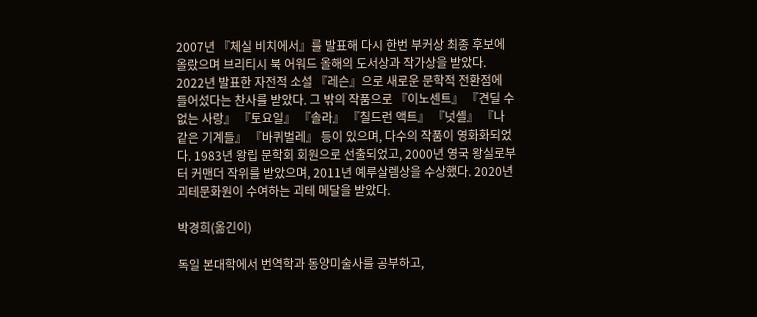2007년 『체실 비치에서』를 발표해 다시 한번 부커상 최종 후보에 올랐으며 브리티시 북 어워드 올해의 도서상과 작가상을 받았다. 2022년 발표한 자전적 소설 『레슨』으로 새로운 문학적 전환점에 들어섰다는 찬사를 받았다. 그 밖의 작품으로 『이노센트』 『견딜 수 없는 사랑』 『토요일』 『솔라』 『칠드런 액트』 『넛셸』 『나 같은 기계들』 『바퀴벌레』 등이 있으며, 다수의 작품이 영화화되었다. 1983년 왕립 문학회 회원으로 선출되었고, 2000년 영국 왕실로부터 커맨더 작위를 받았으며, 2011년 예루살렘상을 수상했다. 2020년 괴테문화원이 수여하는 괴테 메달을 받았다.

박경희(옮긴이)

독일 본대학에서 번역학과 동양미술사를 공부하고,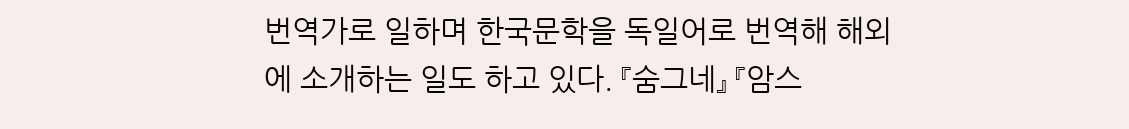번역가로 일하며 한국문학을 독일어로 번역해 해외에 소개하는 일도 하고 있다. 『숨그네』 『암스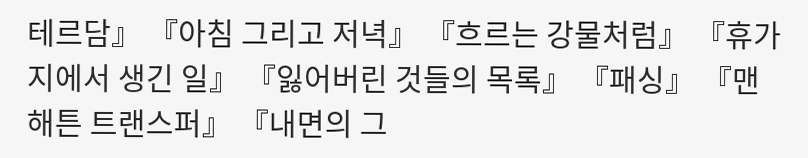테르담』 『아침 그리고 저녁』 『흐르는 강물처럼』 『휴가지에서 생긴 일』 『잃어버린 것들의 목록』 『패싱』 『맨해튼 트랜스퍼』 『내면의 그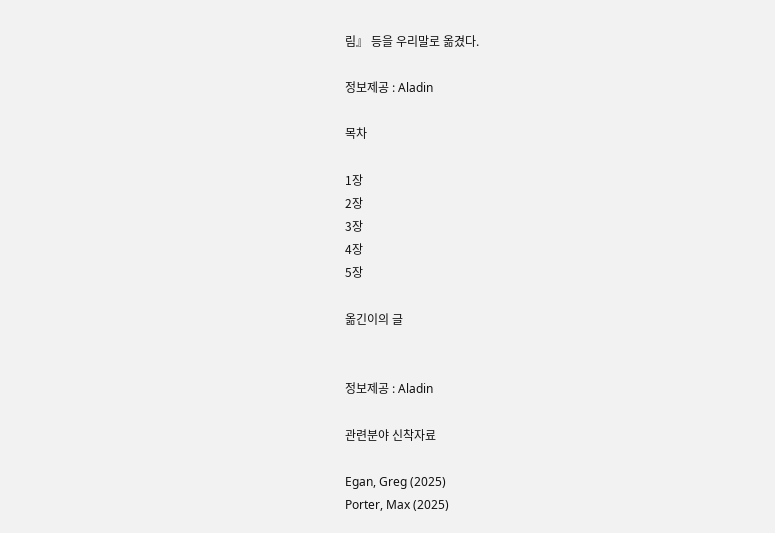림』 등을 우리말로 옮겼다.

정보제공 : Aladin

목차

1장
2장
3장
4장
5장

옮긴이의 글


정보제공 : Aladin

관련분야 신착자료

Egan, Greg (2025)
Porter, Max (2025)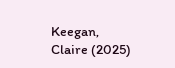Keegan, Claire (2025)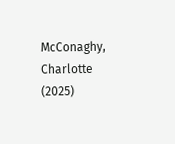McConaghy, Charlotte (2025)